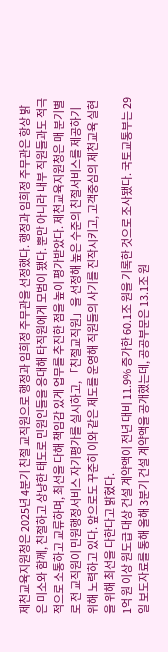제천교육지원청은 2025년 4분기 친절 교직원으로 행정과 임희정 주무관을 선정했다. 행정과 임희정 주무관은 항상 밝은 미소와 함께, 친절하고 상냥한 태도로 민원인들을 응대해 타직원에게 모범이 됐다. 뿐만 아니라 내부 직원들과도 적극적으로 소통하고 교류하며, 최선을 다해 책임감 있게 업무를 추진한 점을 높이 평가받았다. 제천교육지원청은 매 분기별로 전 교직원이 민원행정서비스 자기평가를 실시하고, 「친절교직원」을 선정해 높은 수준의 친절서비스를 제공하기 위해 노력하고 있다. 앞으로도 꾸준히 이와 같은 제도를 운영해 직원들의 사기를 진작시키고, 고객중심의 제천교육 실현을 위해 최선을 다한다고 밝혔다.
1억 원 이상 원도급 대상 건설 계약액이 전년 대비 11.9% 증가한 60.1조 원을 기록한 것으로 조사됐다. 국토교통부는 29일 보도자료를 통해 올해 3분기 건설 계약액을 공개했는데, 공공부문은 13.1조 원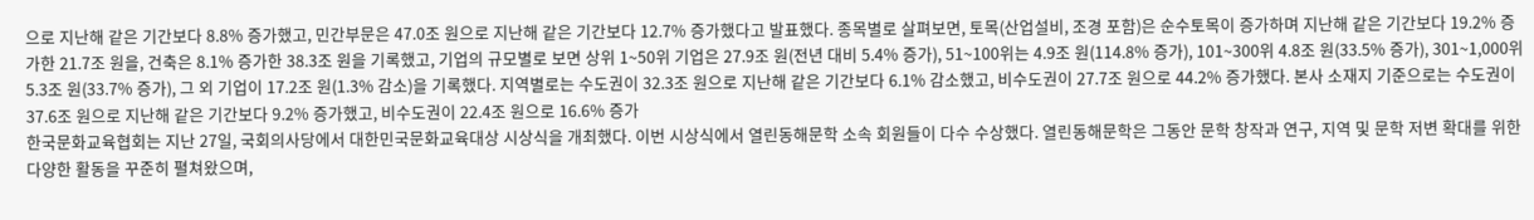으로 지난해 같은 기간보다 8.8% 증가했고, 민간부문은 47.0조 원으로 지난해 같은 기간보다 12.7% 증가했다고 발표했다. 종목별로 살펴보면, 토목(산업설비, 조경 포함)은 순수토목이 증가하며 지난해 같은 기간보다 19.2% 증가한 21.7조 원을, 건축은 8.1% 증가한 38.3조 원을 기록했고, 기업의 규모별로 보면 상위 1~50위 기업은 27.9조 원(전년 대비 5.4% 증가), 51~100위는 4.9조 원(114.8% 증가), 101~300위 4.8조 원(33.5% 증가), 301~1,000위 5.3조 원(33.7% 증가), 그 외 기업이 17.2조 원(1.3% 감소)을 기록했다. 지역별로는 수도권이 32.3조 원으로 지난해 같은 기간보다 6.1% 감소했고, 비수도권이 27.7조 원으로 44.2% 증가했다. 본사 소재지 기준으로는 수도권이 37.6조 원으로 지난해 같은 기간보다 9.2% 증가했고, 비수도권이 22.4조 원으로 16.6% 증가
한국문화교육협회는 지난 27일, 국회의사당에서 대한민국문화교육대상 시상식을 개최했다. 이번 시상식에서 열린동해문학 소속 회원들이 다수 수상했다. 열린동해문학은 그동안 문학 창작과 연구, 지역 및 문학 저변 확대를 위한 다양한 활동을 꾸준히 펼쳐왔으며,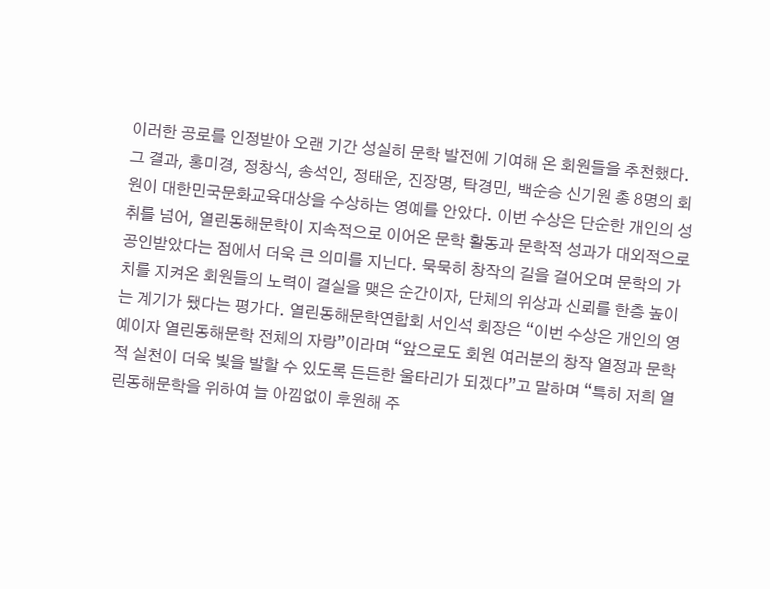이러한 공로를 인정받아 오랜 기간 성실히 문학 발전에 기여해 온 회원들을 추천했다. 그 결과, 홍미경, 정창식, 송석인, 정태운, 진장명, 탁경민, 백순승 신기원 총 8명의 회원이 대한민국문화교육대상을 수상하는 영예를 안았다. 이번 수상은 단순한 개인의 성취를 넘어, 열린동해문학이 지속적으로 이어온 문학 활동과 문학적 성과가 대외적으로 공인받았다는 점에서 더욱 큰 의미를 지닌다. 묵묵히 창작의 길을 걸어오며 문학의 가치를 지켜온 회원들의 노력이 결실을 맺은 순간이자, 단체의 위상과 신뢰를 한층 높이는 계기가 됐다는 평가다. 열린동해문학연합회 서인석 회장은 “이번 수상은 개인의 영예이자 열린동해문학 전체의 자랑”이라며 “앞으로도 회원 여러분의 창작 열정과 문학적 실천이 더욱 빛을 발할 수 있도록 든든한 울타리가 되겠다”고 말하며 “특히 저희 열린동해문학을 위하여 늘 아낌없이 후원해 주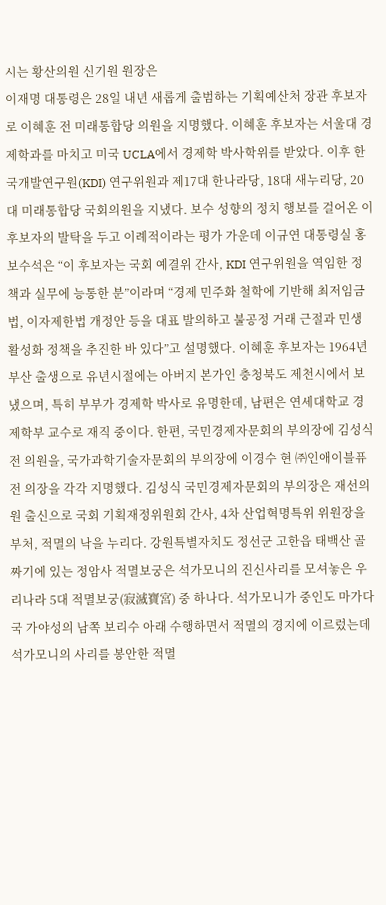시는 황산의원 신기원 원장은
이재명 대통령은 28일 내년 새롭게 출범하는 기획예산처 장관 후보자로 이혜훈 전 미래통합당 의원을 지명했다. 이혜훈 후보자는 서울대 경제학과를 마치고 미국 UCLA에서 경제학 박사학위를 받았다. 이후 한국개발연구원(KDI) 연구위원과 제17대 한나라당, 18대 새누리당, 20대 미래통합당 국회의원을 지냈다. 보수 성향의 정치 행보를 걸어온 이 후보자의 발탁을 두고 이례적이라는 평가 가운데 이규연 대통령실 홍보수석은 “이 후보자는 국회 예결위 간사, KDI 연구위원을 역임한 정책과 실무에 능통한 분”이라며 “경제 민주화 철학에 기반해 최저임금법, 이자제한법 개정안 등을 대표 발의하고 불공정 거래 근절과 민생 활성화 정책을 추진한 바 있다”고 설명했다. 이혜훈 후보자는 1964년 부산 출생으로 유년시절에는 아버지 본가인 충청북도 제천시에서 보냈으며, 특히 부부가 경제학 박사로 유명한데, 남편은 연세대학교 경제학부 교수로 재직 중이다. 한편, 국민경제자문회의 부의장에 김성식 전 의원을, 국가과학기술자문회의 부의장에 이경수 현 ㈜인애이블퓨전 의장을 각각 지명했다. 김성식 국민경제자문회의 부의장은 재선의원 출신으로 국회 기획재정위원회 간사, 4차 산업혁명특위 위원장을
부처, 적멸의 낙을 누리다. 강원특별자치도 정선군 고한읍 태백산 골짜기에 있는 정암사 적멸보궁은 석가모니의 진신사리를 모셔놓은 우리나라 5대 적멸보궁(寂滅寶宮) 중 하나다. 석가모니가 중인도 마가다국 가야성의 남쪽 보리수 아래 수행하면서 적멸의 경지에 이르렀는데 석가모니의 사리를 봉안한 적멸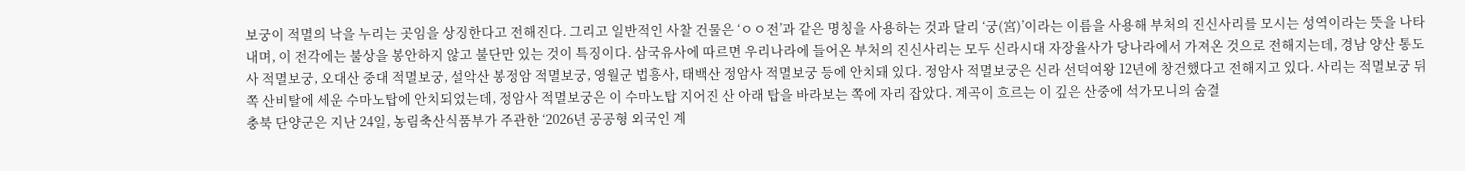보궁이 적멸의 낙을 누리는 곳임을 상징한다고 전해진다. 그리고 일반적인 사찰 건물은 ‘ㅇㅇ전’과 같은 명칭을 사용하는 것과 달리 ‘궁(宮)’이라는 이름을 사용해 부처의 진신사리를 모시는 성역이라는 뜻을 나타내며, 이 전각에는 불상을 봉안하지 않고 불단만 있는 것이 특징이다. 삼국유사에 따르면 우리나라에 들어온 부처의 진신사리는 모두 신라시대 자장율사가 당나라에서 가져온 것으로 전해지는데, 경남 양산 통도사 적멸보궁, 오대산 중대 적멸보궁, 설악산 봉정암 적멸보궁, 영월군 법흥사, 태백산 정암사 적멸보궁 등에 안치돼 있다. 정암사 적멸보궁은 신라 선덕여왕 12년에 창건했다고 전해지고 있다. 사리는 적멸보궁 뒤쪽 산비탈에 세운 수마노탑에 안치되었는데, 정암사 적멸보궁은 이 수마노탑 지어진 산 아래 탑을 바라보는 쪽에 자리 잡았다. 계곡이 흐르는 이 깊은 산중에 석가모니의 숨결
충북 단양군은 지난 24일, 농림축산식품부가 주관한 ‘2026년 공공형 외국인 계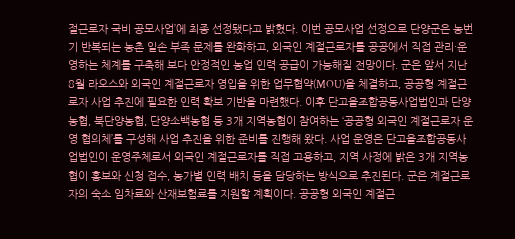절근로자 국비 공모사업’에 최종 선정됐다고 밝혔다. 이번 공모사업 선정으로 단양군은 농번기 반복되는 농촌 일손 부족 문제를 완화하고, 외국인 계절근로자를 공공에서 직접 관리·운영하는 체계를 구축해 보다 안정적인 농업 인력 공급이 가능해질 전망이다. 군은 앞서 지난 8월 라오스와 외국인 계절근로자 영입을 위한 업무협약(MOU)을 체결하고, 공공형 계절근로자 사업 추진에 필요한 인력 확보 기반을 마련했다. 이후 단고을조합공동사업법인과 단양농협, 북단양농협, 단양소백농협 등 3개 지역농협이 참여하는 ‘공공형 외국인 계절근로자 운영 협의체’를 구성해 사업 추진을 위한 준비를 진행해 왔다. 사업 운영은 단고을조합공동사업법인이 운영주체로서 외국인 계절근로자를 직접 고용하고, 지역 사정에 밝은 3개 지역농협이 홍보와 신청 접수, 농가별 인력 배치 등을 담당하는 방식으로 추진된다. 군은 계절근로자의 숙소 임차료와 산재보험료를 지원할 계획이다. 공공형 외국인 계절근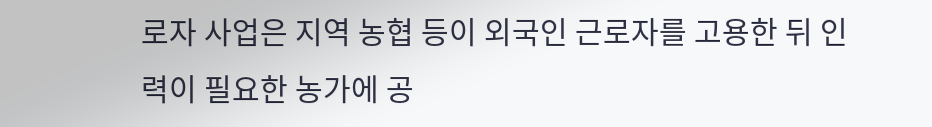로자 사업은 지역 농협 등이 외국인 근로자를 고용한 뒤 인력이 필요한 농가에 공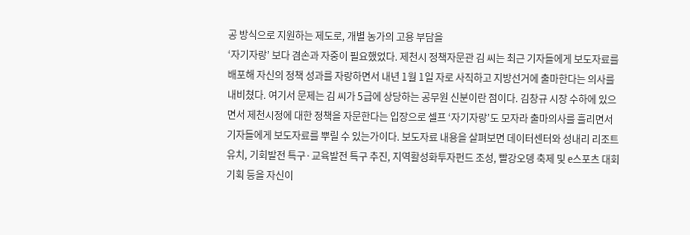공 방식으로 지원하는 제도로, 개별 농가의 고용 부담을
‘자기자랑’ 보다 겸손과 자중이 필요했었다. 제천시 정책자문관 김 씨는 최근 기자들에게 보도자료를 배포해 자신의 정책 성과를 자랑하면서 내년 1월 1일 자로 사직하고 지방선거에 출마한다는 의사를 내비쳤다. 여기서 문제는 김 씨가 5급에 상당하는 공무원 신분이란 점이다. 김창규 시장 수하에 있으면서 제천시정에 대한 정책을 자문한다는 입장으로 셀프 ‘자기자랑’도 모자라 출마의사를 흘리면서 기자들에게 보도자료를 뿌릴 수 있는가이다. 보도자료 내용을 살펴보면 데이터센터와 성내리 리조트 유치, 기회발전 특구·교육발전 특구 추진, 지역활성화투자펀드 조성, 빨강오뎅 축제 및 e스포츠 대회 기획 등을 자신이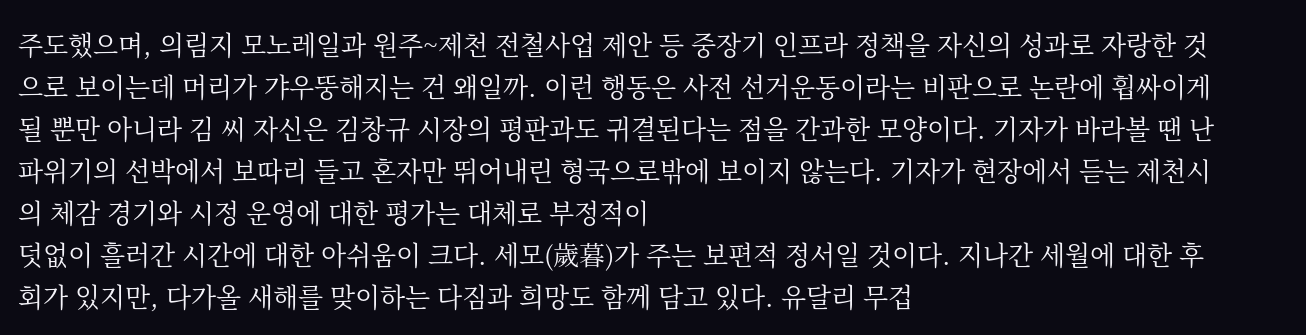주도했으며, 의림지 모노레일과 원주~제천 전철사업 제안 등 중장기 인프라 정책을 자신의 성과로 자랑한 것으로 보이는데 머리가 갸우뚱해지는 건 왜일까. 이런 행동은 사전 선거운동이라는 비판으로 논란에 휩싸이게 될 뿐만 아니라 김 씨 자신은 김창규 시장의 평판과도 귀결된다는 점을 간과한 모양이다. 기자가 바라볼 땐 난파위기의 선박에서 보따리 들고 혼자만 뛰어내린 형국으로밖에 보이지 않는다. 기자가 현장에서 듣는 제천시의 체감 경기와 시정 운영에 대한 평가는 대체로 부정적이
덧없이 흘러간 시간에 대한 아쉬움이 크다. 세모(歲暮)가 주는 보편적 정서일 것이다. 지나간 세월에 대한 후회가 있지만, 다가올 새해를 맞이하는 다짐과 희망도 함께 담고 있다. 유달리 무겁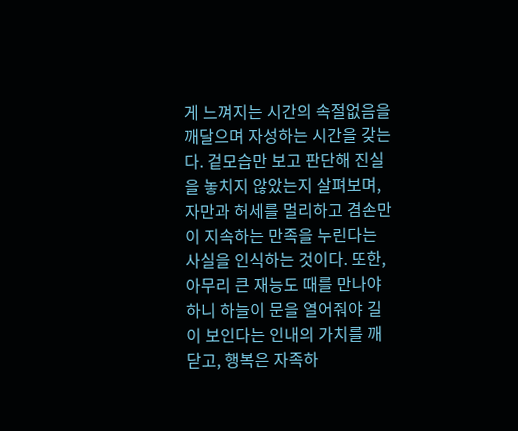게 느껴지는 시간의 속절없음을 깨달으며 자성하는 시간을 갖는다. 겉모습만 보고 판단해 진실을 놓치지 않았는지 살펴보며, 자만과 허세를 멀리하고 겸손만이 지속하는 만족을 누린다는 사실을 인식하는 것이다. 또한, 아무리 큰 재능도 때를 만나야 하니 하늘이 문을 열어줘야 길이 보인다는 인내의 가치를 깨닫고, 행복은 자족하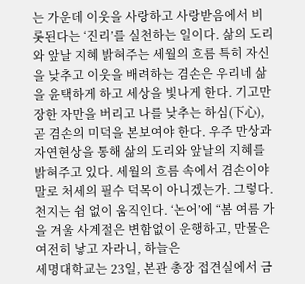는 가운데 이웃을 사랑하고 사랑받음에서 비롯된다는 ‘진리’를 실천하는 일이다. 삶의 도리와 앞날 지혜 밝혀주는 세월의 흐름 특히 자신을 낮추고 이웃을 배려하는 겸손은 우리네 삶을 윤택하게 하고 세상을 빛나게 한다. 기고만장한 자만을 버리고 나를 낮추는 하심(下心), 곧 겸손의 미덕을 본보여야 한다. 우주 만상과 자연현상을 통해 삶의 도리와 앞날의 지혜를 밝혀주고 있다. 세월의 흐름 속에서 겸손이야말로 처세의 필수 덕목이 아니겠는가. 그렇다. 천지는 쉼 없이 움직인다. ‘논어’에 “봄 여름 가을 겨울 사계절은 변함없이 운행하고, 만물은 여전히 낳고 자라니, 하늘은
세명대학교는 23일, 본관 총장 접견실에서 금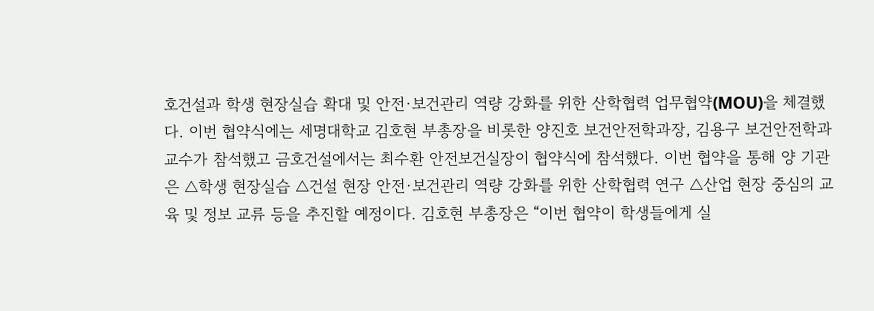호건설과 학생 현장실습 확대 및 안전·보건관리 역량 강화를 위한 산학협력 업무협약(MOU)을 체결했다. 이번 협약식에는 세명대학교 김호현 부총장을 비롯한 양진호 보건안전학과장, 김용구 보건안전학과 교수가 참석했고 금호건설에서는 최수환 안전보건실장이 협약식에 참석했다. 이번 협약을 통해 양 기관은 △학생 현장실습 △건설 현장 안전·보건관리 역량 강화를 위한 산학협력 연구 △산업 현장 중심의 교육 및 정보 교류 등을 추진할 예정이다. 김호현 부총장은 “이번 협약이 학생들에게 실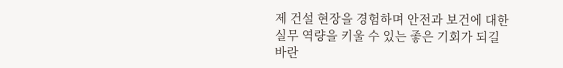제 건설 현장을 경험하며 안전과 보건에 대한 실무 역량을 키울 수 있는 좋은 기회가 되길 바란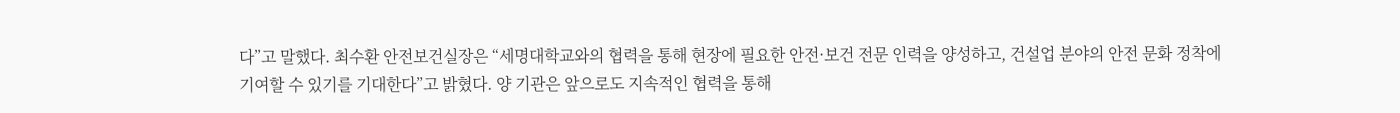다”고 말했다. 최수환 안전보건실장은 “세명대학교와의 협력을 통해 현장에 필요한 안전·보건 전문 인력을 양성하고, 건설업 분야의 안전 문화 정착에 기여할 수 있기를 기대한다”고 밝혔다. 양 기관은 앞으로도 지속적인 협력을 통해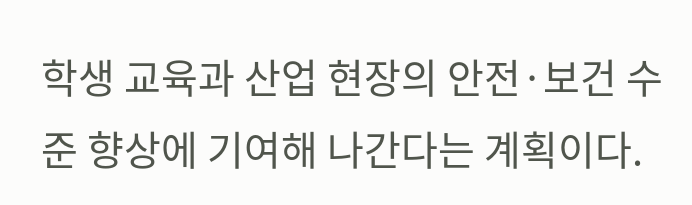학생 교육과 산업 현장의 안전·보건 수준 향상에 기여해 나간다는 계획이다.